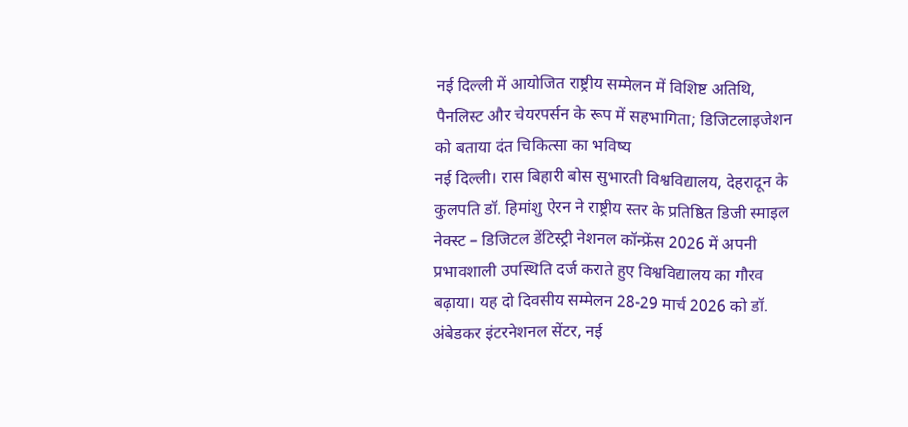नई दिल्ली में आयोजित राष्ट्रीय सम्मेलन में विशिष्ट अतिथि, पैनलिस्ट और चेयरपर्सन के रूप में सहभागिता; डिजिटलाइजेशन को बताया दंत चिकित्सा का भविष्य
नई दिल्ली। रास बिहारी बोस सुभारती विश्वविद्यालय, देहरादून के कुलपति डॉ. हिमांशु ऐरन ने राष्ट्रीय स्तर के प्रतिष्ठित डिजी स्माइल नेक्स्ट – डिजिटल डेंटिस्ट्री नेशनल कॉन्फ्रेंस 2026 में अपनी प्रभावशाली उपस्थिति दर्ज कराते हुए विश्वविद्यालय का गौरव बढ़ाया। यह दो दिवसीय सम्मेलन 28-29 मार्च 2026 को डॉ. अंबेडकर इंटरनेशनल सेंटर, नई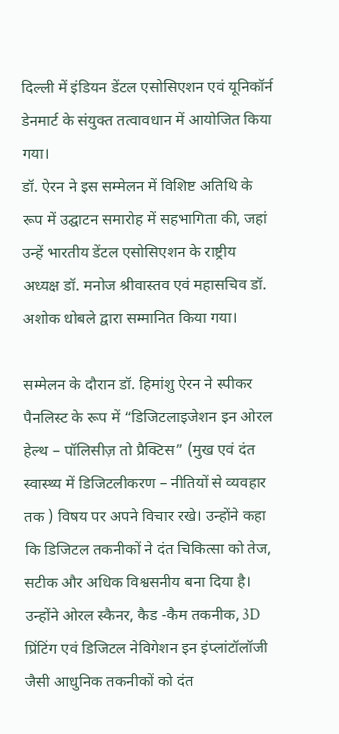दिल्ली में इंडियन डेंटल एसोसिएशन एवं यूनिकॉर्न डेनमार्ट के संयुक्त तत्वावधान में आयोजित किया गया।
डॉ. ऐरन ने इस सम्मेलन में विशिष्ट अतिथि के रूप में उद्घाटन समारोह में सहभागिता की, जहां उन्हें भारतीय डेंटल एसोसिएशन के राष्ट्रीय अध्यक्ष डॉ. मनोज श्रीवास्तव एवं महासचिव डॉ. अशोक धोबले द्वारा सम्मानित किया गया।

सम्मेलन के दौरान डॉ. हिमांशु ऐरन ने स्पीकर पैनलिस्ट के रूप में “डिजिटलाइजेशन इन ओरल हेल्थ – पॉलिसीज़ तो प्रैक्टिस” (मुख एवं दंत स्वास्थ्य में डिजिटलीकरण – नीतियों से व्यवहार तक ) विषय पर अपने विचार रखे। उन्होंने कहा कि डिजिटल तकनीकों ने दंत चिकित्सा को तेज, सटीक और अधिक विश्वसनीय बना दिया है। उन्होंने ओरल स्कैनर, कैड -कैम तकनीक, 3D प्रिंटिंग एवं डिजिटल नेविगेशन इन इंप्लांटॉलॉजी जैसी आधुनिक तकनीकों को दंत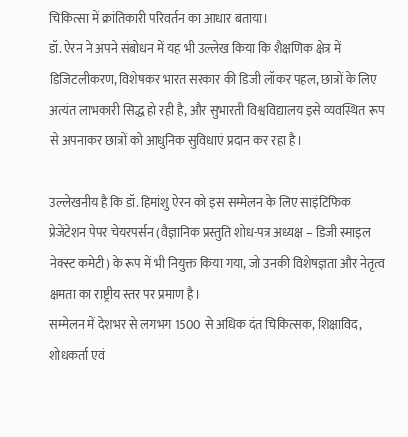चिकित्सा में क्रांतिकारी परिवर्तन का आधार बताया।
डॉ. ऐरन ने अपने संबोधन में यह भी उल्लेख किया कि शैक्षणिक क्षेत्र में डिजिटलीकरण, विशेषकर भारत सरकार की डिजी लॉकर पहल, छात्रों के लिए अत्यंत लाभकारी सिद्ध हो रही है, और सुभारती विश्वविद्यालय इसे व्यवस्थित रूप से अपनाकर छात्रों को आधुनिक सुविधाएं प्रदान कर रहा है।

उल्लेखनीय है कि डॉ. हिमांशु ऐरन को इस सम्मेलन के लिए साइंटिफिक प्रेजेंटेशन पेपर चेयरपर्सन (वैज्ञानिक प्रस्तुति शोध-पत्र अध्यक्ष – डिजी स्माइल नेक्स्ट कमेटी) के रूप में भी नियुक्त किया गया, जो उनकी विशेषज्ञता और नेतृत्व क्षमता का राष्ट्रीय स्तर पर प्रमाण है।
सम्मेलन में देशभर से लगभग 1500 से अधिक दंत चिकित्सक, शिक्षाविद, शोधकर्ता एवं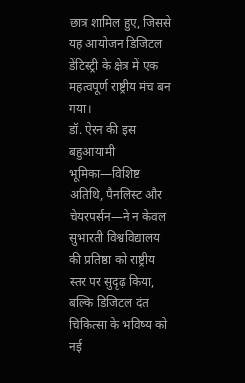छात्र शामिल हुए, जिससे यह आयोजन डिजिटल डेंटिस्ट्री के क्षेत्र में एक महत्वपूर्ण राष्ट्रीय मंच बन गया।
डॉ. ऐरन की इस बहुआयामी भूमिका—विशिष्ट अतिथि, पैनलिस्ट और चेयरपर्सन—ने न केवल सुभारती विश्वविद्यालय की प्रतिष्ठा को राष्ट्रीय स्तर पर सुदृढ़ किया, बल्कि डिजिटल दंत चिकित्सा के भविष्य को नई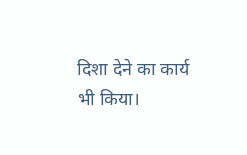दिशा देने का कार्य भी किया।